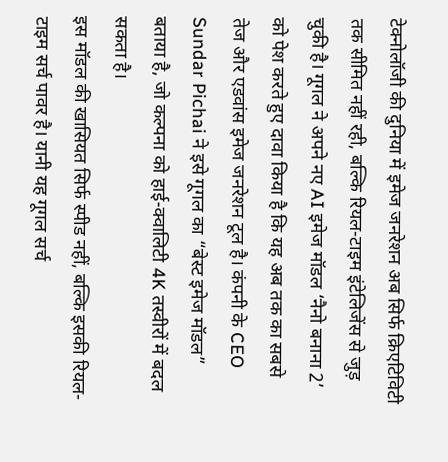टेक्नोलॉजी की दुनिया में इमेज जनरेशन अब सिर्फ क्रिएटिविटी तक सीमित नहीं रही, बल्कि रियल-टाइम इंटेलिजेंस से जुड़ चुकी है। गूगल ने अपने नए AI इमेज मॉडल ‘नैनो बनाना 2’ को पेश करते हुए दावा किया है कि यह अब तक का सबसे तेज और एडवांस इमेज जनरेशन टूल है। कंपनी के CEO Sundar Pichai ने इसे गूगल का “बेस्ट इमेज मॉडल” बताया है, जो कल्पना को हाई-क्वालिटी 4K तस्वीरों में बदल सकता है।
इस मॉडल की खासियत सिर्फ स्पीड नहीं, बल्कि इसकी रियल-टाइम सर्च पावर है। यानी यह गूगल सर्च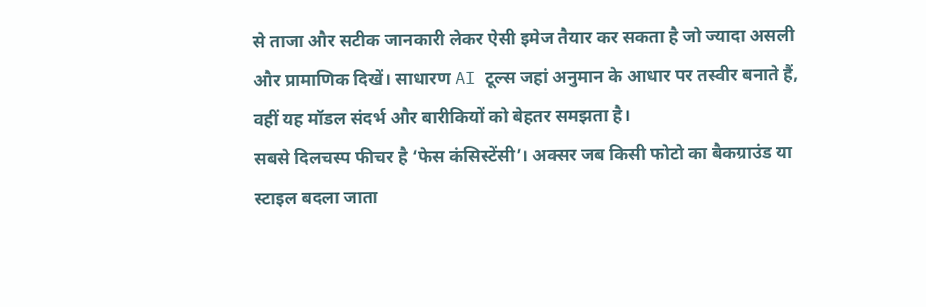से ताजा और सटीक जानकारी लेकर ऐसी इमेज तैयार कर सकता है जो ज्यादा असली और प्रामाणिक दिखें। साधारण AI टूल्स जहां अनुमान के आधार पर तस्वीर बनाते हैं, वहीं यह मॉडल संदर्भ और बारीकियों को बेहतर समझता है।
सबसे दिलचस्प फीचर है ‘फेस कंसिस्टेंसी’। अक्सर जब किसी फोटो का बैकग्राउंड या स्टाइल बदला जाता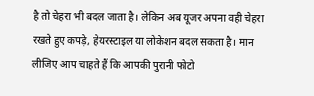है तो चेहरा भी बदल जाता है। लेकिन अब यूजर अपना वही चेहरा रखते हुए कपड़े, हेयरस्टाइल या लोकेशन बदल सकता है। मान लीजिए आप चाहते हैं कि आपकी पुरानी फोटो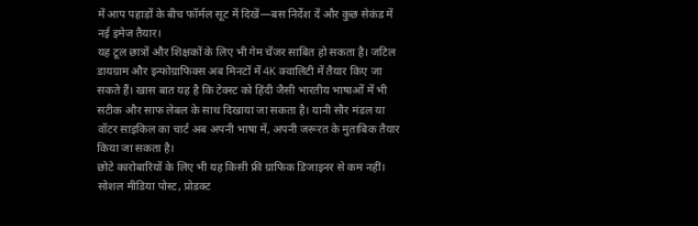में आप पहाड़ों के बीच फॉर्मल सूट में दिखें—बस निर्देश दें और कुछ सेकंड में नई इमेज तैयार।
यह टूल छात्रों और शिक्षकों के लिए भी गेम चेंजर साबित हो सकता है। जटिल डायग्राम और इन्फोग्राफिक्स अब मिनटों में 4K क्वालिटी में तैयार किए जा सकते हैं। खास बात यह है कि टेक्स्ट को हिंदी जैसी भारतीय भाषाओं में भी सटीक और साफ लेबल के साथ दिखाया जा सकता है। यानी सौर मंडल या वॉटर साइकिल का चार्ट अब अपनी भाषा में, अपनी जरूरत के मुताबिक तैयार किया जा सकता है।
छोटे कारोबारियों के लिए भी यह किसी फ्री ग्राफिक डिजाइनर से कम नहीं। सोशल मीडिया पोस्ट, प्रोडक्ट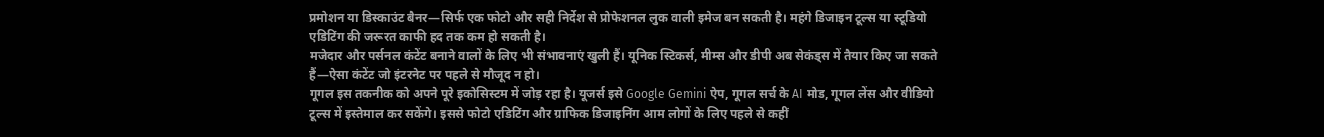प्रमोशन या डिस्काउंट बैनर—सिर्फ एक फोटो और सही निर्देश से प्रोफेशनल लुक वाली इमेज बन सकती है। महंगे डिजाइन टूल्स या स्टूडियो एडिटिंग की जरूरत काफी हद तक कम हो सकती है।
मजेदार और पर्सनल कंटेंट बनाने वालों के लिए भी संभावनाएं खुली हैं। यूनिक स्टिकर्स, मीम्स और डीपी अब सेकंड्स में तैयार किए जा सकते हैं—ऐसा कंटेंट जो इंटरनेट पर पहले से मौजूद न हो।
गूगल इस तकनीक को अपने पूरे इकोसिस्टम में जोड़ रहा है। यूजर्स इसे Google Gemini ऐप, गूगल सर्च के AI मोड, गूगल लेंस और वीडियो टूल्स में इस्तेमाल कर सकेंगे। इससे फोटो एडिटिंग और ग्राफिक डिजाइनिंग आम लोगों के लिए पहले से कहीं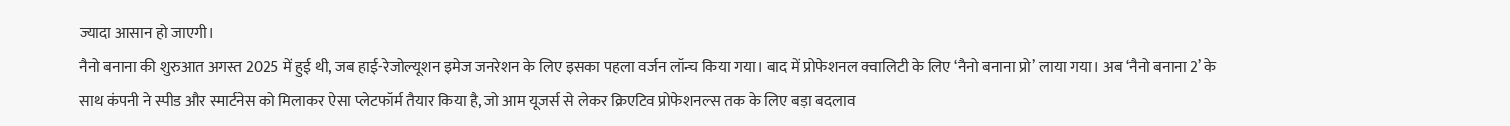ज्यादा आसान हो जाएगी।
नैनो बनाना की शुरुआत अगस्त 2025 में हुई थी, जब हाई-रेजोल्यूशन इमेज जनरेशन के लिए इसका पहला वर्जन लॉन्च किया गया। बाद में प्रोफेशनल क्वालिटी के लिए ‘नैनो बनाना प्रो’ लाया गया। अब ‘नैनो बनाना 2’ के साथ कंपनी ने स्पीड और स्मार्टनेस को मिलाकर ऐसा प्लेटफॉर्म तैयार किया है, जो आम यूजर्स से लेकर क्रिएटिव प्रोफेशनल्स तक के लिए बड़ा बदलाव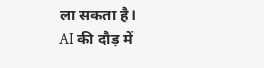ला सकता है।
AI की दौड़ में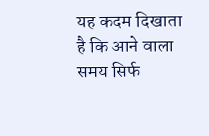यह कदम दिखाता है कि आने वाला समय सिर्फ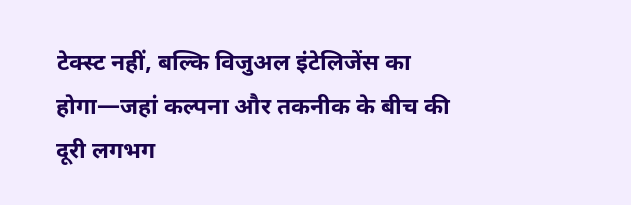टेक्स्ट नहीं, बल्कि विजुअल इंटेलिजेंस का होगा—जहां कल्पना और तकनीक के बीच की दूरी लगभग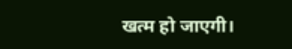खत्म हो जाएगी।